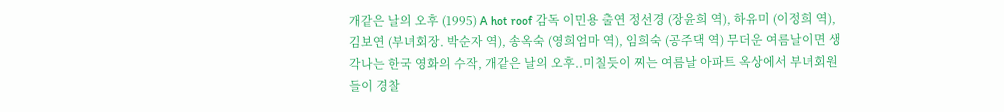개같은 날의 오후 (1995) A hot roof 감독 이민용 출연 정선경 (장윤희 역), 하유미 (이정희 역), 김보연 (부녀회장. 박순자 역), 송옥숙 (영희엄마 역), 임희숙 (공주댁 역) 무더운 여름날이면 생각나는 한국 영화의 수작, 개같은 날의 오후..미칠듯이 찌는 여름날 아파트 옥상에서 부녀회원들이 경찰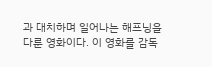과 대치하며 일어나는 해프닝을 다룬 영화이다. 이 영화를 감독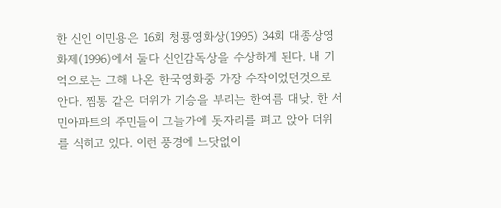한 신인 이민용은 16회 청룡영화상(1995) 34회 대종상영화제(1996)에서 둘다 신인감독상을 수상하게 된다. 내 기억으로는 그해 나온 한국영화중 가장 수작이었던것으로 안다. 찜통 같은 더위가 기승을 부리는 한여름 대낮. 한 서민아파트의 주민들이 그늘가에 돗자리를 펴고 앉아 더위를 식히고 있다. 이런 풍경에 느닷없이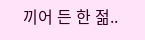끼어 든 한 젊..